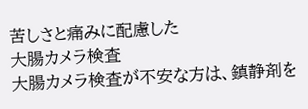苦しさと痛みに配慮した
大腸カメラ検査
大腸カメラ検査が不安な方は、鎮静剤を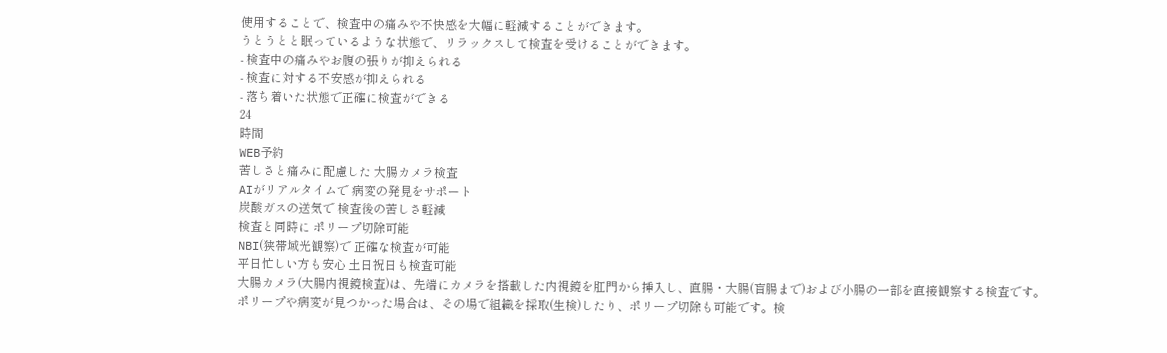使用することで、検査中の痛みや不快感を大幅に軽減することができます。
うとうとと眠っているような状態で、リラックスして検査を受けることができます。
- 検査中の痛みやお腹の張りが抑えられる
- 検査に対する不安感が抑えられる
- 落ち着いた状態で正確に検査ができる
24
時間
WEB予約
苦しさと痛みに配慮した 大腸カメラ検査
AIがリアルタイムで 病変の発見をサポート
炭酸ガスの送気で 検査後の苦しさ軽減
検査と同時に ポリープ切除可能
NBI(狭帯域光観察)で 正確な検査が可能
平日忙しい方も安心 土日祝日も検査可能
大腸カメラ(大腸内視鏡検査)は、先端にカメラを搭載した内視鏡を肛門から挿入し、直腸・大腸(盲腸まで)および小腸の一部を直接観察する検査です。
ポリープや病変が見つかった場合は、その場で組織を採取(生検)したり、ポリープ切除も可能です。検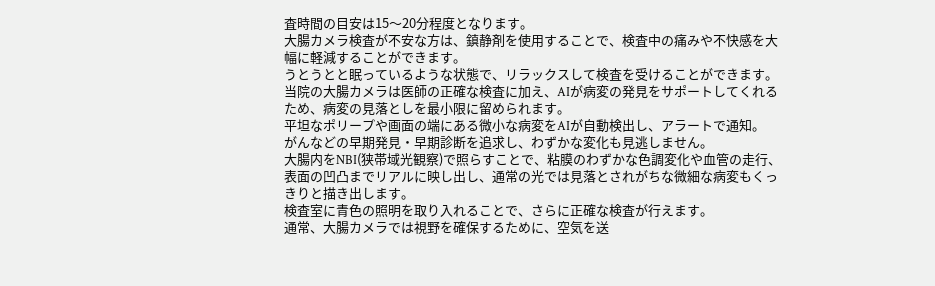査時間の目安は15〜20分程度となります。
大腸カメラ検査が不安な方は、鎮静剤を使用することで、検査中の痛みや不快感を大幅に軽減することができます。
うとうとと眠っているような状態で、リラックスして検査を受けることができます。
当院の大腸カメラは医師の正確な検査に加え、AIが病変の発見をサポートしてくれるため、病変の見落としを最小限に留められます。
平坦なポリープや画面の端にある微小な病変をAIが自動検出し、アラートで通知。
がんなどの早期発見・早期診断を追求し、わずかな変化も見逃しません。
大腸内をNBI(狭帯域光観察)で照らすことで、粘膜のわずかな色調変化や血管の走行、表面の凹凸までリアルに映し出し、通常の光では見落とされがちな微細な病変もくっきりと描き出します。
検査室に青色の照明を取り入れることで、さらに正確な検査が行えます。
通常、大腸カメラでは視野を確保するために、空気を送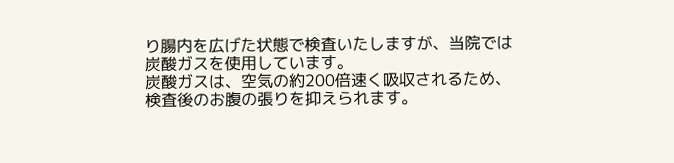り腸内を広げた状態で検査いたしますが、当院では炭酸ガスを使用しています。
炭酸ガスは、空気の約200倍速く吸収されるため、検査後のお腹の張りを抑えられます。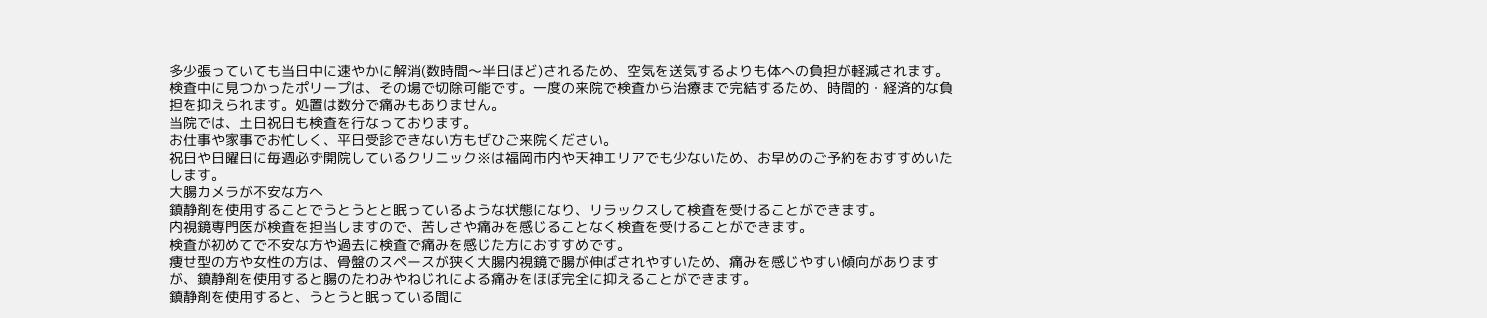多少張っていても当日中に速やかに解消(数時間〜半日ほど)されるため、空気を送気するよりも体への負担が軽減されます。
検査中に見つかったポリープは、その場で切除可能です。一度の来院で検査から治療まで完結するため、時間的・経済的な負担を抑えられます。処置は数分で痛みもありません。
当院では、土日祝日も検査を行なっております。
お仕事や家事でお忙しく、平日受診できない方もぜひご来院ください。
祝日や日曜日に毎週必ず開院しているクリニック※は福岡市内や天神エリアでも少ないため、お早めのご予約をおすすめいたします。
大腸カメラが不安な方へ
鎮静剤を使用することでうとうとと眠っているような状態になり、リラックスして検査を受けることができます。
内視鏡専門医が検査を担当しますので、苦しさや痛みを感じることなく検査を受けることができます。
検査が初めてで不安な方や過去に検査で痛みを感じた方におすすめです。
痩せ型の方や女性の方は、骨盤のスペースが狭く大腸内視鏡で腸が伸ばされやすいため、痛みを感じやすい傾向がありますが、鎮静剤を使用すると腸のたわみやねじれによる痛みをほぼ完全に抑えることができます。
鎮静剤を使用すると、うとうと眠っている間に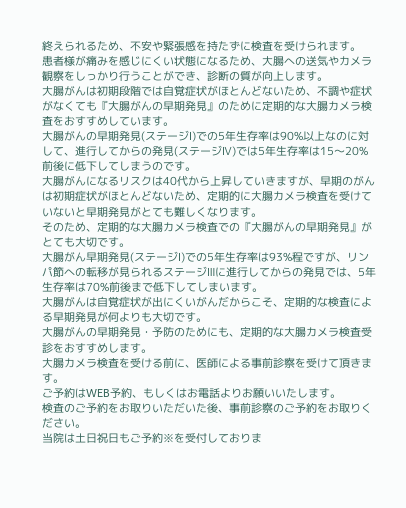終えられるため、不安や緊張感を持たずに検査を受けられます。
患者様が痛みを感じにくい状態になるため、大腸への送気やカメラ観察をしっかり行うことができ、診断の質が向上します。
大腸がんは初期段階では自覚症状がほとんどないため、不調や症状がなくても『大腸がんの早期発見』のために定期的な大腸カメラ検査をおすすめしています。
大腸がんの早期発見(ステージⅠ)での5年生存率は90%以上なのに対して、進行してからの発見(ステージⅣ)では5年生存率は15〜20%前後に低下してしまうのです。
大腸がんになるリスクは40代から上昇していきますが、早期のがんは初期症状がほとんどないため、定期的に大腸カメラ検査を受けていないと早期発見がとても難しくなります。
そのため、定期的な大腸カメラ検査での『大腸がんの早期発見』がとても大切です。
大腸がん早期発見(ステージⅠ)での5年生存率は93%程ですが、リンパ節への転移が見られるステージⅢに進行してからの発見では、5年生存率は70%前後まで低下してしまいます。
大腸がんは自覚症状が出にくいがんだからこそ、定期的な検査による早期発見が何よりも大切です。
大腸がんの早期発見・予防のためにも、定期的な大腸カメラ検査受診をおすすめします。
大腸カメラ検査を受ける前に、医師による事前診察を受けて頂きます。
ご予約はWEB予約、もしくはお電話よりお願いいたします。
検査のご予約をお取りいただいた後、事前診察のご予約をお取りください。
当院は土日祝日もご予約※を受付しておりま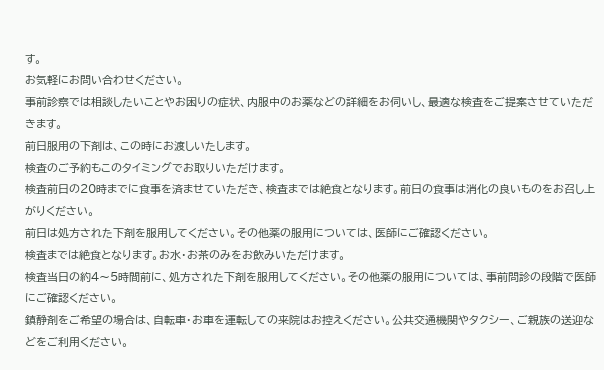す。
お気軽にお問い合わせください。
事前診察では相談したいことやお困りの症状、内服中のお薬などの詳細をお伺いし、最適な検査をご提案させていただきます。
前日服用の下剤は、この時にお渡しいたします。
検査のご予約もこのタイミングでお取りいただけます。
検査前日の20時までに食事を済ませていただき、検査までは絶食となります。前日の食事は消化の良いものをお召し上がりください。
前日は処方された下剤を服用してください。その他薬の服用については、医師にご確認ください。
検査までは絶食となります。お水・お茶のみをお飲みいただけます。
検査当日の約4〜5時間前に、処方された下剤を服用してください。その他薬の服用については、事前問診の段階で医師にご確認ください。
鎮静剤をご希望の場合は、自転車・お車を運転しての来院はお控えください。公共交通機関やタクシー、ご親族の送迎などをご利用ください。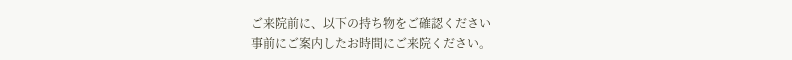ご来院前に、以下の持ち物をご確認ください
事前にご案内したお時間にご来院ください。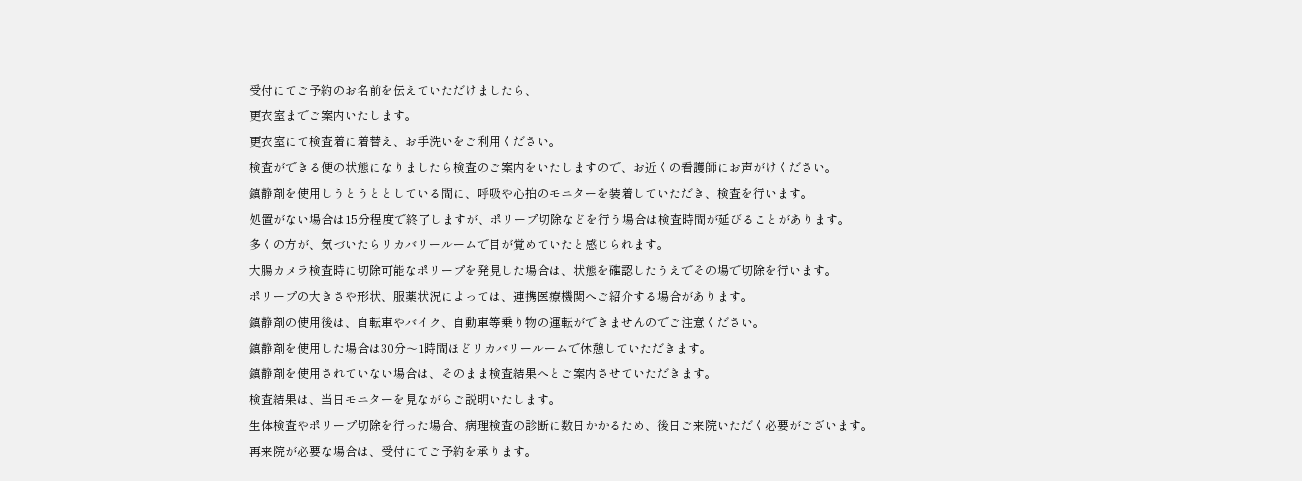受付にてご予約のお名前を伝えていただけましたら、
更衣室までご案内いたします。
更衣室にて検査着に着替え、お手洗いをご利用ください。
検査ができる便の状態になりましたら検査のご案内をいたしますので、お近くの看護師にお声がけください。
鎮静剤を使用しうとうととしている間に、呼吸や心拍のモニターを装着していただき、検査を行います。
処置がない場合は15分程度で終了しますが、ポリープ切除などを行う場合は検査時間が延びることがあります。
多くの方が、気づいたらリカバリールームで目が覚めていたと感じられます。
大腸カメラ検査時に切除可能なポリープを発見した場合は、状態を確認したうえでその場で切除を行います。
ポリープの大きさや形状、服薬状況によっては、連携医療機関へご紹介する場合があります。
鎮静剤の使用後は、自転車やバイク、自動車等乗り物の運転ができませんのでご注意ください。
鎮静剤を使用した場合は30分〜1時間ほどリカバリールームで休憩していただきます。
鎮静剤を使用されていない場合は、そのまま検査結果へとご案内させていただきます。
検査結果は、当日モニターを見ながらご説明いたします。
生体検査やポリープ切除を行った場合、病理検査の診断に数日かかるため、後日ご来院いただく必要がございます。
再来院が必要な場合は、受付にてご予約を承ります。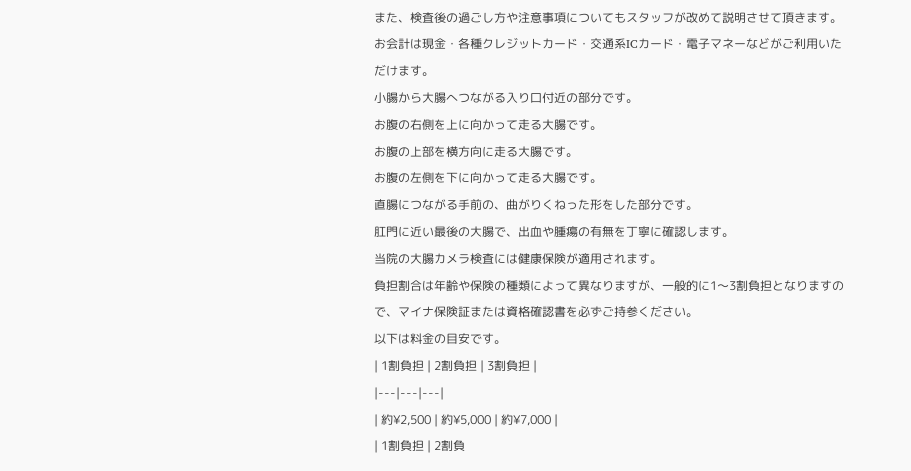また、検査後の過ごし方や注意事項についてもスタッフが改めて説明させて頂きます。
お会計は現金・各種クレジットカード・交通系ICカード・電子マネーなどがご利用いただけます。
小腸から大腸へつながる入り口付近の部分です。
お腹の右側を上に向かって走る大腸です。
お腹の上部を横方向に走る大腸です。
お腹の左側を下に向かって走る大腸です。
直腸につながる手前の、曲がりくねった形をした部分です。
肛門に近い最後の大腸で、出血や腫瘍の有無を丁寧に確認します。
当院の大腸カメラ検査には健康保険が適用されます。
負担割合は年齢や保険の種類によって異なりますが、一般的に1〜3割負担となりますので、マイナ保険証または資格確認書を必ずご持参ください。
以下は料金の目安です。
| 1割負担 | 2割負担 | 3割負担 |
|---|---|---|
| 約¥2,500 | 約¥5,000 | 約¥7,000 |
| 1割負担 | 2割負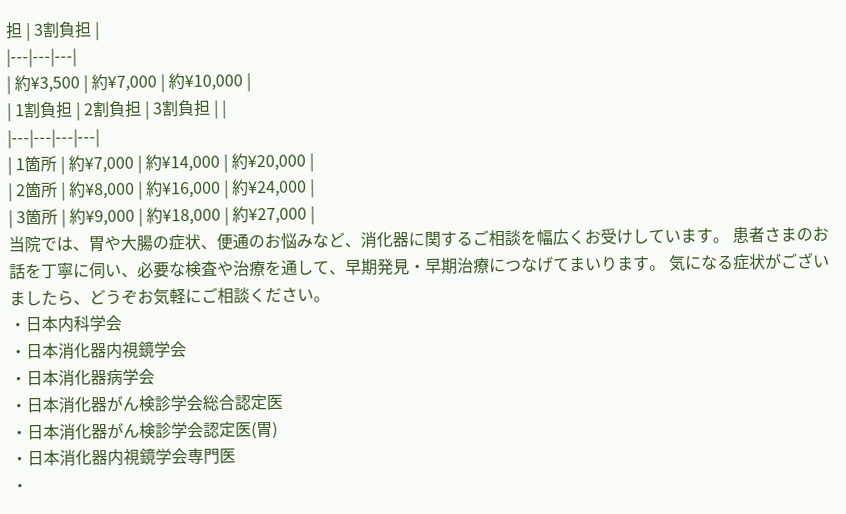担 | 3割負担 |
|---|---|---|
| 約¥3,500 | 約¥7,000 | 約¥10,000 |
| 1割負担 | 2割負担 | 3割負担 | |
|---|---|---|---|
| 1箇所 | 約¥7,000 | 約¥14,000 | 約¥20,000 |
| 2箇所 | 約¥8,000 | 約¥16,000 | 約¥24,000 |
| 3箇所 | 約¥9,000 | 約¥18,000 | 約¥27,000 |
当院では、胃や大腸の症状、便通のお悩みなど、消化器に関するご相談を幅広くお受けしています。 患者さまのお話を丁寧に伺い、必要な検査や治療を通して、早期発見・早期治療につなげてまいります。 気になる症状がございましたら、どうぞお気軽にご相談ください。
・日本内科学会
・日本消化器内視鏡学会
・日本消化器病学会
・日本消化器がん検診学会総合認定医
・日本消化器がん検診学会認定医(胃)
・日本消化器内視鏡学会専門医
・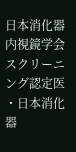日本消化器内視鏡学会スクリーニング認定医
・日本消化器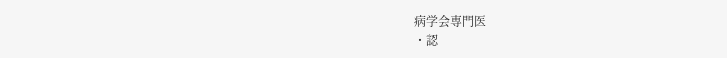病学会専門医
・認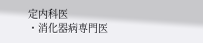定内科医
・消化器病専門医